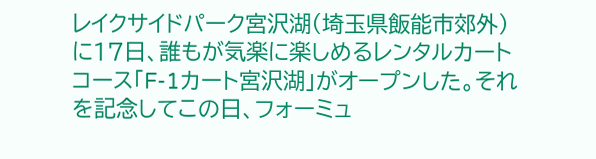レイクサイドパーク宮沢湖(埼玉県飯能市郊外)に17日、誰もが気楽に楽しめるレンタルカートコース「F-1カート宮沢湖」がオープンした。それを記念してこの日、フォーミュ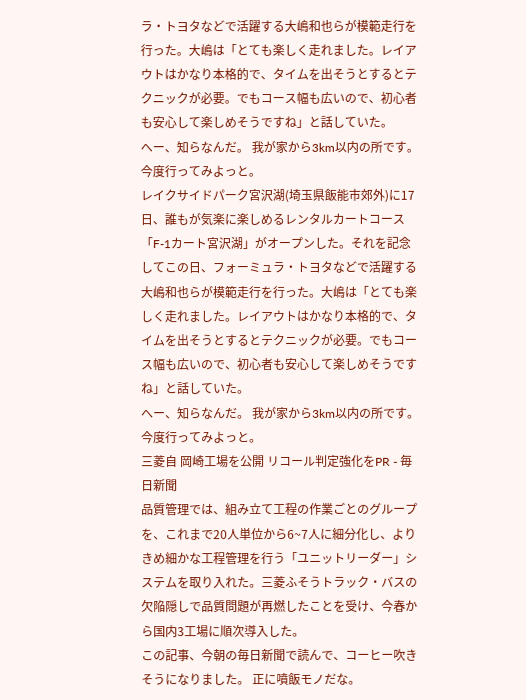ラ・トヨタなどで活躍する大嶋和也らが模範走行を行った。大嶋は「とても楽しく走れました。レイアウトはかなり本格的で、タイムを出そうとするとテクニックが必要。でもコース幅も広いので、初心者も安心して楽しめそうですね」と話していた。
へー、知らなんだ。 我が家から3km以内の所です。
今度行ってみよっと。
レイクサイドパーク宮沢湖(埼玉県飯能市郊外)に17日、誰もが気楽に楽しめるレンタルカートコース「F-1カート宮沢湖」がオープンした。それを記念してこの日、フォーミュラ・トヨタなどで活躍する大嶋和也らが模範走行を行った。大嶋は「とても楽しく走れました。レイアウトはかなり本格的で、タイムを出そうとするとテクニックが必要。でもコース幅も広いので、初心者も安心して楽しめそうですね」と話していた。
へー、知らなんだ。 我が家から3km以内の所です。
今度行ってみよっと。
三菱自 岡崎工場を公開 リコール判定強化をPR - 毎日新聞
品質管理では、組み立て工程の作業ごとのグループを、これまで20人単位から6~7人に細分化し、よりきめ細かな工程管理を行う「ユニットリーダー」システムを取り入れた。三菱ふそうトラック・バスの欠陥隠しで品質問題が再燃したことを受け、今春から国内3工場に順次導入した。
この記事、今朝の毎日新聞で読んで、コーヒー吹きそうになりました。 正に噴飯モノだな。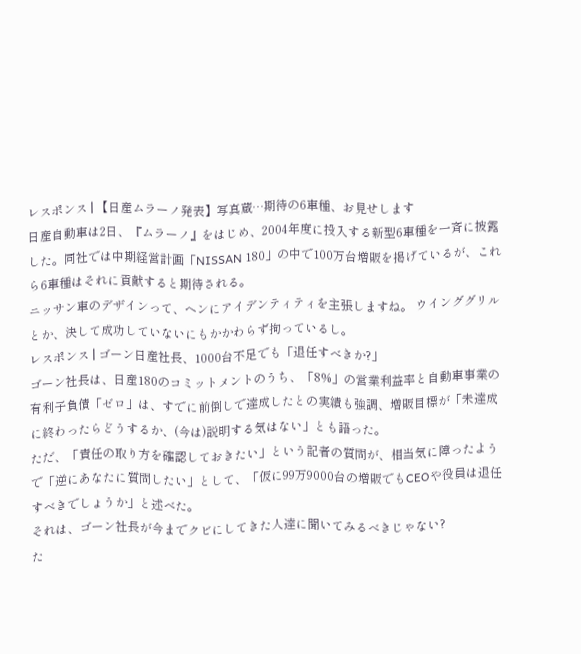レスポンス | 【日産ムラーノ発表】写真蔵…期待の6車種、お見せします
日産自動車は2日、『ムラーノ』をはじめ、2004年度に投入する新型6車種を一斉に披露した。同社では中期経営計画「NISSAN 180」の中で100万台増販を掲げているが、これら6車種はそれに貢献すると期待される。
ニッサン車のデザインって、ヘンにアイデンティティを主張しますね。 ウインググリルとか、決して成功していないにもかかわらず拘っているし。
レスポンス | ゴーン日産社長、1000台不足でも「退任すべきか?」
ゴーン社長は、日産180のコミットメントのうち、「8%」の営業利益率と自動車事業の有利子負債「ゼロ」は、すでに前倒しで達成したとの実績も強調、増販目標が「未達成に終わったらどうするか、(今は)説明する気はない」とも語った。
ただ、「責任の取り方を確認しておきたい」という記者の質問が、相当気に障ったようで「逆にあなたに質問したい」として、「仮に99万9000台の増販でもCEOや役員は退任すべきでしょうか」と述べた。
それは、ゴーン社長が今までクビにしてきた人達に聞いてみるべきじゃない?
た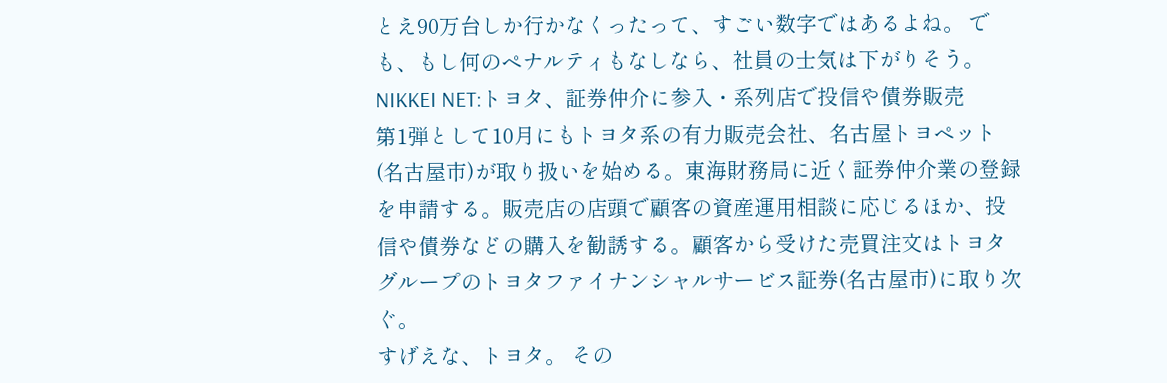とえ90万台しか行かなくったって、すごい数字ではあるよね。 でも、もし何のペナルティもなしなら、社員の士気は下がりそう。
NIKKEI NET:トヨタ、証券仲介に参入・系列店で投信や債券販売
第1弾として10月にもトヨタ系の有力販売会社、名古屋トヨペット(名古屋市)が取り扱いを始める。東海財務局に近く証券仲介業の登録を申請する。販売店の店頭で顧客の資産運用相談に応じるほか、投信や債券などの購入を勧誘する。顧客から受けた売買注文はトヨタグループのトヨタファイナンシャルサービス証券(名古屋市)に取り次ぐ。
すげえな、トヨタ。 その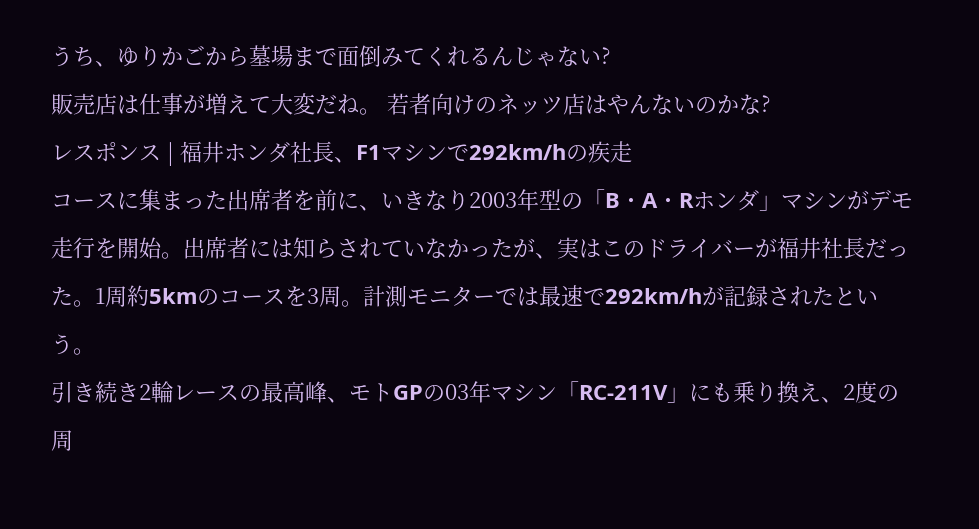うち、ゆりかごから墓場まで面倒みてくれるんじゃない?
販売店は仕事が増えて大変だね。 若者向けのネッツ店はやんないのかな?
レスポンス | 福井ホンダ社長、F1マシンで292km/hの疾走
コースに集まった出席者を前に、いきなり2003年型の「B・A・Rホンダ」マシンがデモ走行を開始。出席者には知らされていなかったが、実はこのドライバーが福井社長だった。1周約5kmのコースを3周。計測モニターでは最速で292km/hが記録されたという。
引き続き2輪レースの最高峰、モトGPの03年マシン「RC-211V」にも乗り換え、2度の周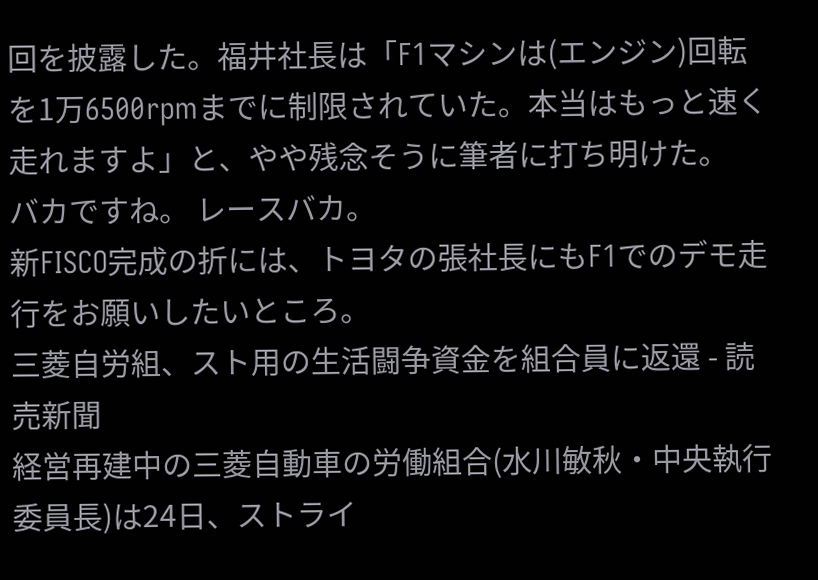回を披露した。福井社長は「F1マシンは(エンジン)回転を1万6500rpmまでに制限されていた。本当はもっと速く走れますよ」と、やや残念そうに筆者に打ち明けた。
バカですね。 レースバカ。
新FISCO完成の折には、トヨタの張社長にもF1でのデモ走行をお願いしたいところ。
三菱自労組、スト用の生活闘争資金を組合員に返還 - 読売新聞
経営再建中の三菱自動車の労働組合(水川敏秋・中央執行委員長)は24日、ストライ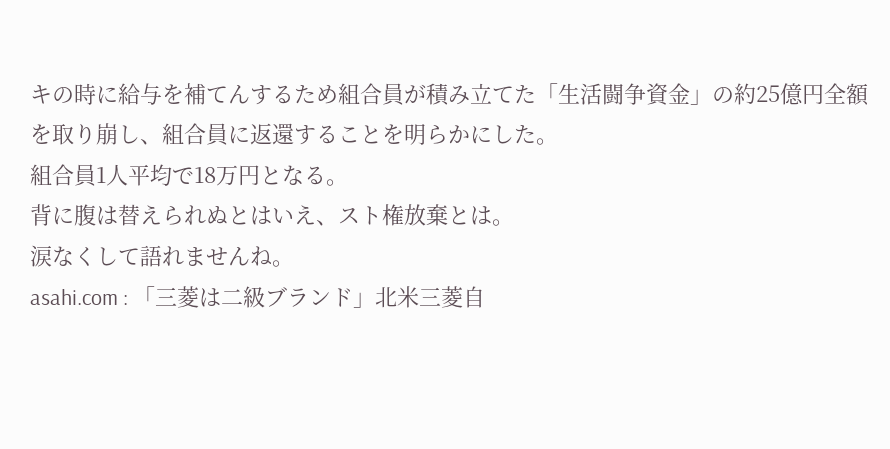キの時に給与を補てんするため組合員が積み立てた「生活闘争資金」の約25億円全額を取り崩し、組合員に返還することを明らかにした。
組合員1人平均で18万円となる。
背に腹は替えられぬとはいえ、スト権放棄とは。
涙なくして語れませんね。
asahi.com : 「三菱は二級ブランド」北米三菱自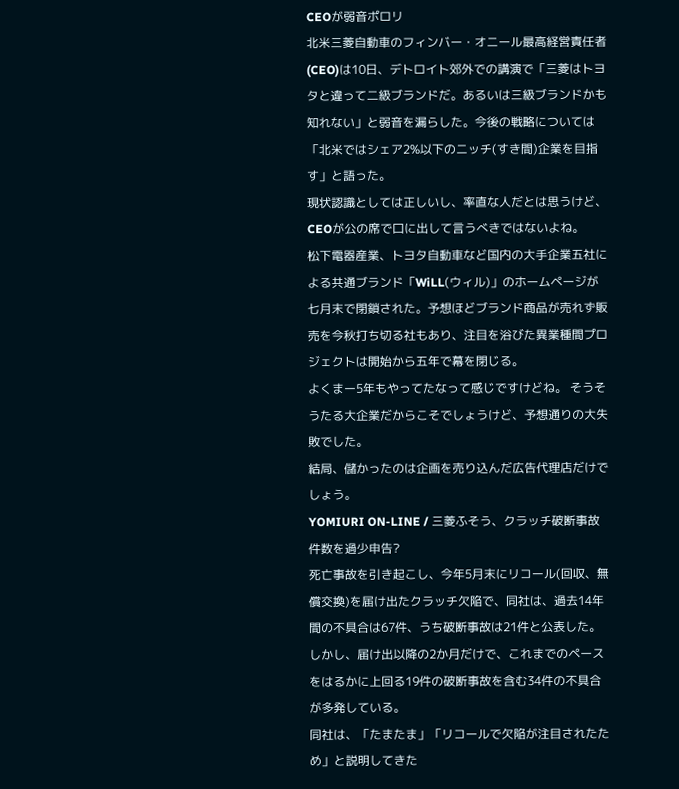CEOが弱音ポロリ
北米三菱自動車のフィンバー・オニール最高経営責任者(CEO)は10日、デトロイト郊外での講演で「三菱はトヨタと違って二級ブランドだ。あるいは三級ブランドかも知れない」と弱音を漏らした。今後の戦略については「北米ではシェア2%以下のニッチ(すき間)企業を目指す」と語った。
現状認識としては正しいし、率直な人だとは思うけど、CEOが公の席で口に出して言うべきではないよね。
松下電器産業、トヨタ自動車など国内の大手企業五社による共通ブランド「WiLL(ウィル)」のホームページが七月末で閉鎖された。予想ほどブランド商品が売れず販売を今秋打ち切る社もあり、注目を浴びた異業種間プロジェクトは開始から五年で幕を閉じる。
よくまー5年もやってたなって感じですけどね。 そうそうたる大企業だからこそでしょうけど、予想通りの大失敗でした。
結局、儲かったのは企画を売り込んだ広告代理店だけでしょう。
YOMIURI ON-LINE / 三菱ふそう、クラッチ破断事故件数を過少申告?
死亡事故を引き起こし、今年5月末にリコール(回収、無償交換)を届け出たクラッチ欠陥で、同社は、過去14年間の不具合は67件、うち破断事故は21件と公表した。しかし、届け出以降の2か月だけで、これまでのペースをはるかに上回る19件の破断事故を含む34件の不具合が多発している。
同社は、「たまたま」「リコールで欠陥が注目されたため」と説明してきた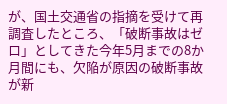が、国土交通省の指摘を受けて再調査したところ、「破断事故はゼロ」としてきた今年5月までの8か月間にも、欠陥が原因の破断事故が新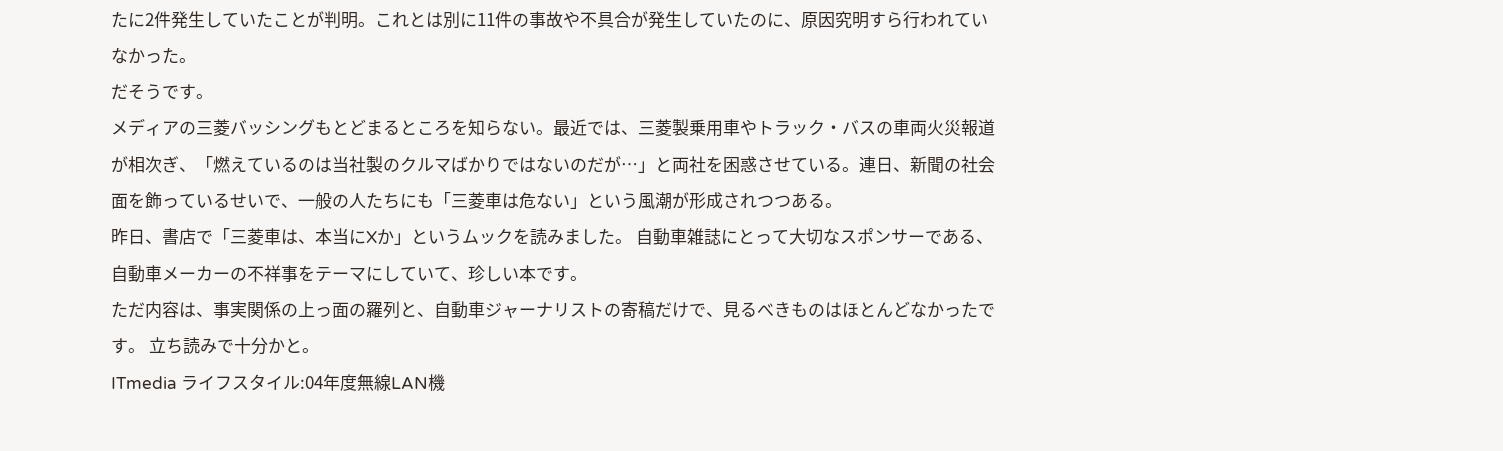たに2件発生していたことが判明。これとは別に11件の事故や不具合が発生していたのに、原因究明すら行われていなかった。
だそうです。
メディアの三菱バッシングもとどまるところを知らない。最近では、三菱製乗用車やトラック・バスの車両火災報道が相次ぎ、「燃えているのは当社製のクルマばかりではないのだが…」と両社を困惑させている。連日、新聞の社会面を飾っているせいで、一般の人たちにも「三菱車は危ない」という風潮が形成されつつある。
昨日、書店で「三菱車は、本当にXか」というムックを読みました。 自動車雑誌にとって大切なスポンサーである、自動車メーカーの不祥事をテーマにしていて、珍しい本です。
ただ内容は、事実関係の上っ面の羅列と、自動車ジャーナリストの寄稿だけで、見るべきものはほとんどなかったです。 立ち読みで十分かと。
ITmedia ライフスタイル:04年度無線LAN機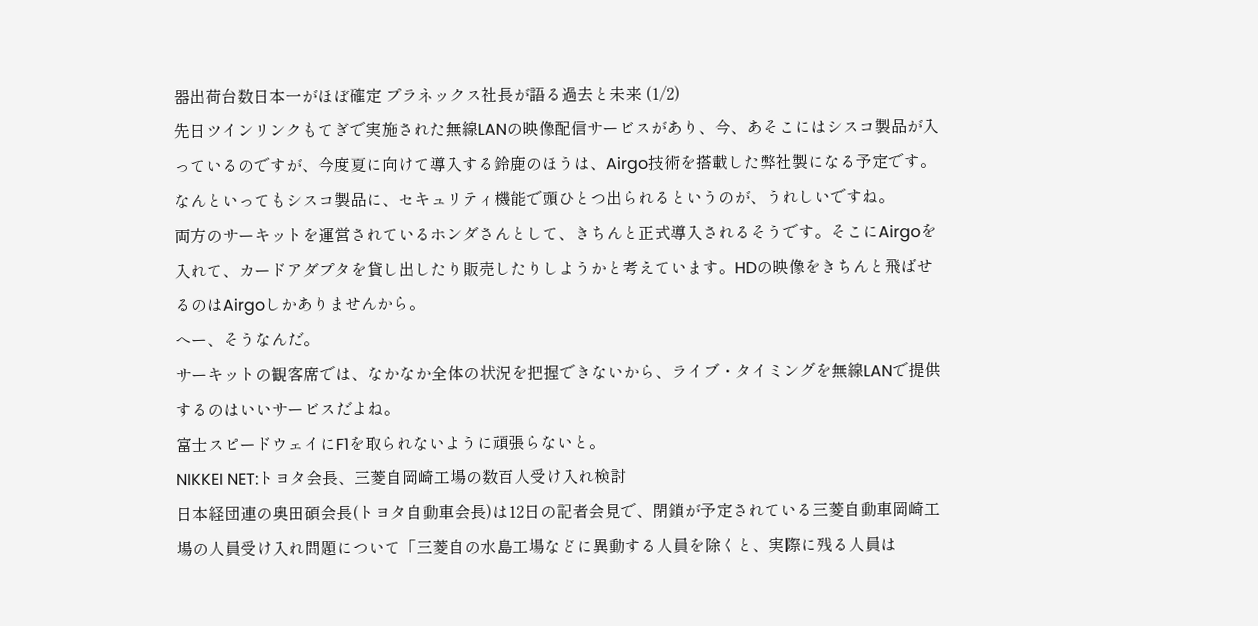器出荷台数日本一がほぼ確定 プラネックス社長が語る過去と未来 (1/2)
先日ツインリンクもてぎで実施された無線LANの映像配信サービスがあり、今、あそこにはシスコ製品が入っているのですが、今度夏に向けて導入する鈴鹿のほうは、Airgo技術を搭載した弊社製になる予定です。なんといってもシスコ製品に、セキュリティ機能で頭ひとつ出られるというのが、うれしいですね。
両方のサーキットを運営されているホンダさんとして、きちんと正式導入されるそうです。そこにAirgoを入れて、カードアダプタを貸し出したり販売したりしようかと考えています。HDの映像をきちんと飛ばせるのはAirgoしかありませんから。
へー、そうなんだ。
サーキットの観客席では、なかなか全体の状況を把握できないから、ライブ・タイミングを無線LANで提供するのはいいサービスだよね。
富士スピードウェイにF1を取られないように頑張らないと。
NIKKEI NET:トヨタ会長、三菱自岡崎工場の数百人受け入れ検討
日本経団連の奥田碩会長(トヨタ自動車会長)は12日の記者会見で、閉鎖が予定されている三菱自動車岡崎工場の人員受け入れ問題について「三菱自の水島工場などに異動する人員を除くと、実際に残る人員は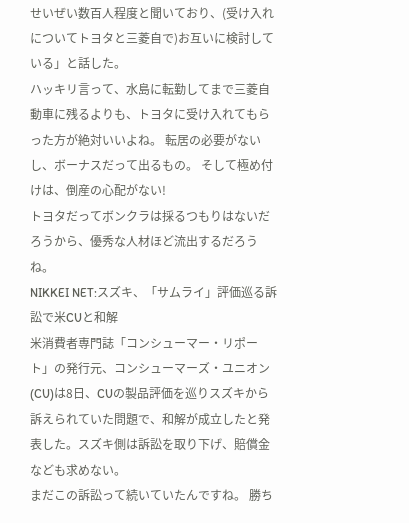せいぜい数百人程度と聞いており、(受け入れについてトヨタと三菱自で)お互いに検討している」と話した。
ハッキリ言って、水島に転勤してまで三菱自動車に残るよりも、トヨタに受け入れてもらった方が絶対いいよね。 転居の必要がないし、ボーナスだって出るもの。 そして極め付けは、倒産の心配がない!
トヨタだってボンクラは採るつもりはないだろうから、優秀な人材ほど流出するだろうね。
NIKKEI NET:スズキ、「サムライ」評価巡る訴訟で米CUと和解
米消費者専門誌「コンシューマー・リポート」の発行元、コンシューマーズ・ユニオン(CU)は8日、CUの製品評価を巡りスズキから訴えられていた問題で、和解が成立したと発表した。スズキ側は訴訟を取り下げ、賠償金なども求めない。
まだこの訴訟って続いていたんですね。 勝ち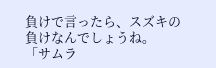負けで言ったら、スズキの負けなんでしょうね。
「サムラ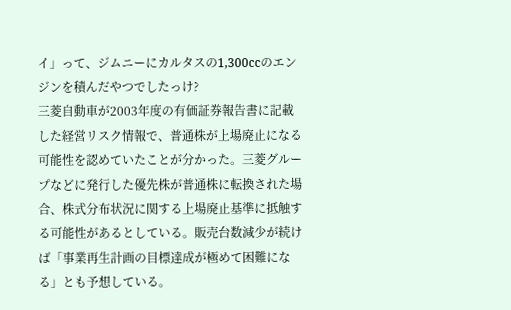イ」って、ジムニーにカルタスの1,300ccのエンジンを積んだやつでしたっけ?
三菱自動車が2003年度の有価証券報告書に記載した経営リスク情報で、普通株が上場廃止になる可能性を認めていたことが分かった。三菱グループなどに発行した優先株が普通株に転換された場合、株式分布状況に関する上場廃止基準に抵触する可能性があるとしている。販売台数減少が続けば「事業再生計画の目標達成が極めて困難になる」とも予想している。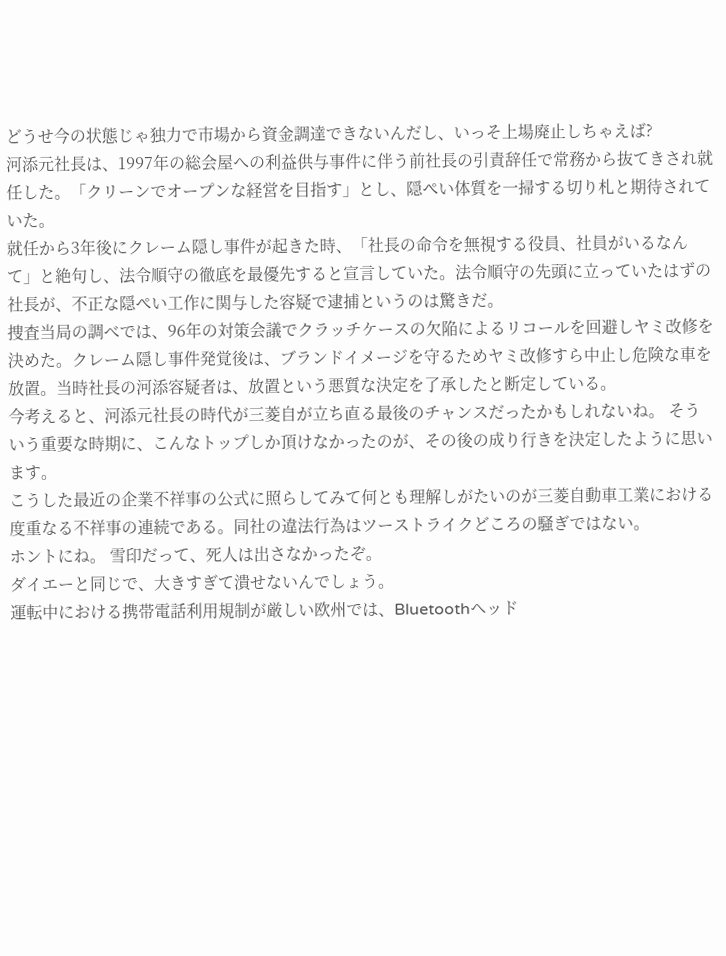どうせ今の状態じゃ独力で市場から資金調達できないんだし、いっそ上場廃止しちゃえば?
河添元社長は、1997年の総会屋への利益供与事件に伴う前社長の引責辞任で常務から抜てきされ就任した。「クリーンでオープンな経営を目指す」とし、隠ぺい体質を一掃する切り札と期待されていた。
就任から3年後にクレーム隠し事件が起きた時、「社長の命令を無視する役員、社員がいるなんて」と絶句し、法令順守の徹底を最優先すると宣言していた。法令順守の先頭に立っていたはずの社長が、不正な隠ぺい工作に関与した容疑で逮捕というのは驚きだ。
捜査当局の調べでは、96年の対策会議でクラッチケースの欠陥によるリコールを回避しヤミ改修を決めた。クレーム隠し事件発覚後は、ブランドイメージを守るためヤミ改修すら中止し危険な車を放置。当時社長の河添容疑者は、放置という悪質な決定を了承したと断定している。
今考えると、河添元社長の時代が三菱自が立ち直る最後のチャンスだったかもしれないね。 そういう重要な時期に、こんなトップしか頂けなかったのが、その後の成り行きを決定したように思います。
こうした最近の企業不祥事の公式に照らしてみて何とも理解しがたいのが三菱自動車工業における度重なる不祥事の連続である。同社の違法行為はツーストライクどころの騒ぎではない。
ホントにね。 雪印だって、死人は出さなかったぞ。
ダイエーと同じで、大きすぎて潰せないんでしょう。
運転中における携帯電話利用規制が厳しい欧州では、Bluetoothヘッド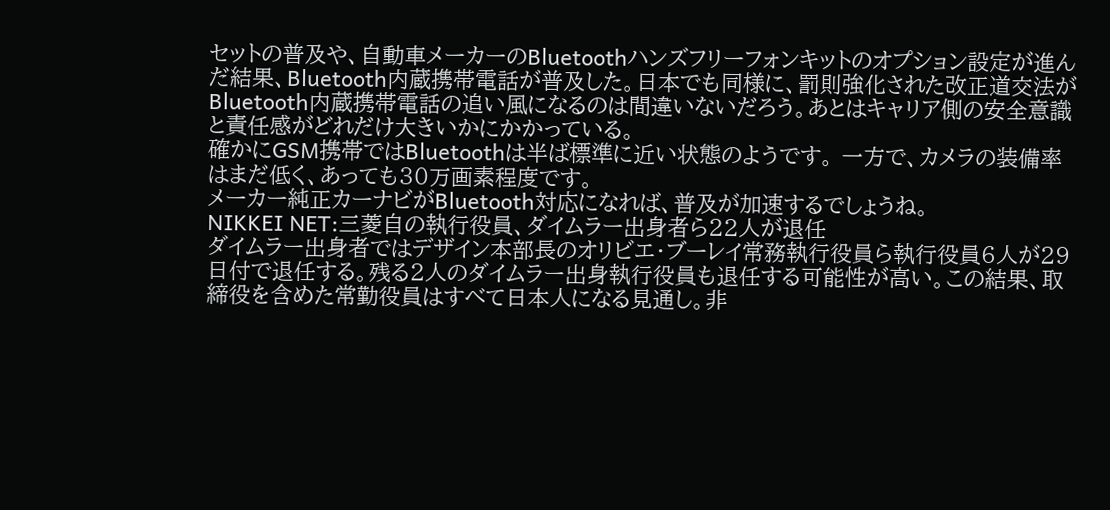セットの普及や、自動車メーカーのBluetoothハンズフリーフォンキットのオプション設定が進んだ結果、Bluetooth内蔵携帯電話が普及した。日本でも同様に、罰則強化された改正道交法がBluetooth内蔵携帯電話の追い風になるのは間違いないだろう。あとはキャリア側の安全意識と責任感がどれだけ大きいかにかかっている。
確かにGSM携帯ではBluetoothは半ば標準に近い状態のようです。 一方で、カメラの装備率はまだ低く、あっても30万画素程度です。
メーカー純正カーナビがBluetooth対応になれば、普及が加速するでしょうね。
NIKKEI NET:三菱自の執行役員、ダイムラー出身者ら22人が退任
ダイムラー出身者ではデザイン本部長のオリビエ・ブーレイ常務執行役員ら執行役員6人が29日付で退任する。残る2人のダイムラー出身執行役員も退任する可能性が高い。この結果、取締役を含めた常勤役員はすべて日本人になる見通し。非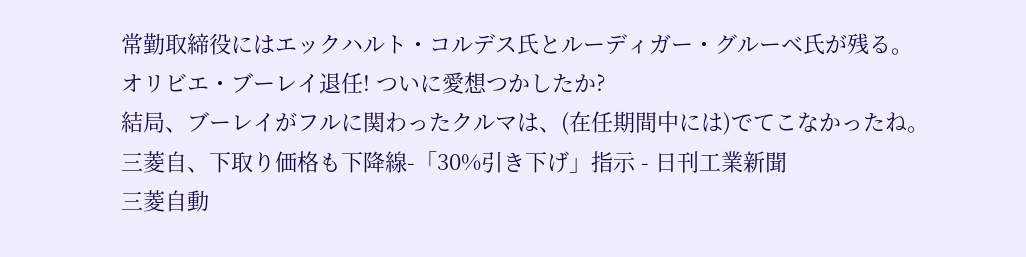常勤取締役にはエックハルト・コルデス氏とルーディガー・グルーベ氏が残る。
オリビエ・ブーレイ退任! ついに愛想つかしたか?
結局、ブーレイがフルに関わったクルマは、(在任期間中には)でてこなかったね。
三菱自、下取り価格も下降線-「30%引き下げ」指示 - 日刊工業新聞
三菱自動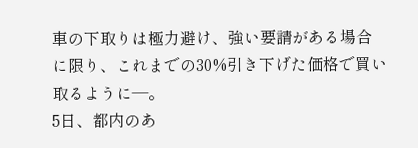車の下取りは極力避け、強い要請がある場合に限り、これまでの30%引き下げた価格で買い取るように―。
5日、都内のあ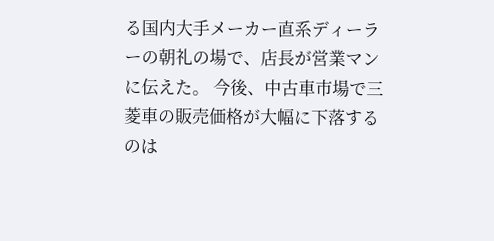る国内大手メーカー直系ディーラーの朝礼の場で、店長が営業マンに伝えた。 今後、中古車市場で三菱車の販売価格が大幅に下落するのは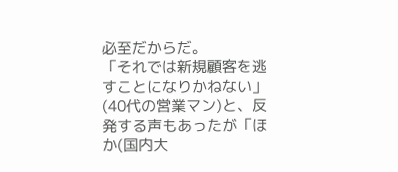必至だからだ。
「それでは新規顧客を逃すことになりかねない」(40代の営業マン)と、反発する声もあったが「ほか(国内大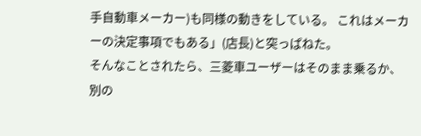手自動車メーカー)も同様の動きをしている。 これはメーカーの決定事項でもある」(店長)と突っぱねた。
そんなことされたら、三菱車ユーザーはそのまま乗るか、別の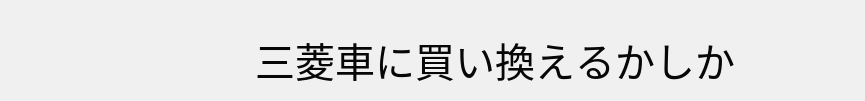三菱車に買い換えるかしか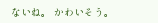ないね。 かわいそう。